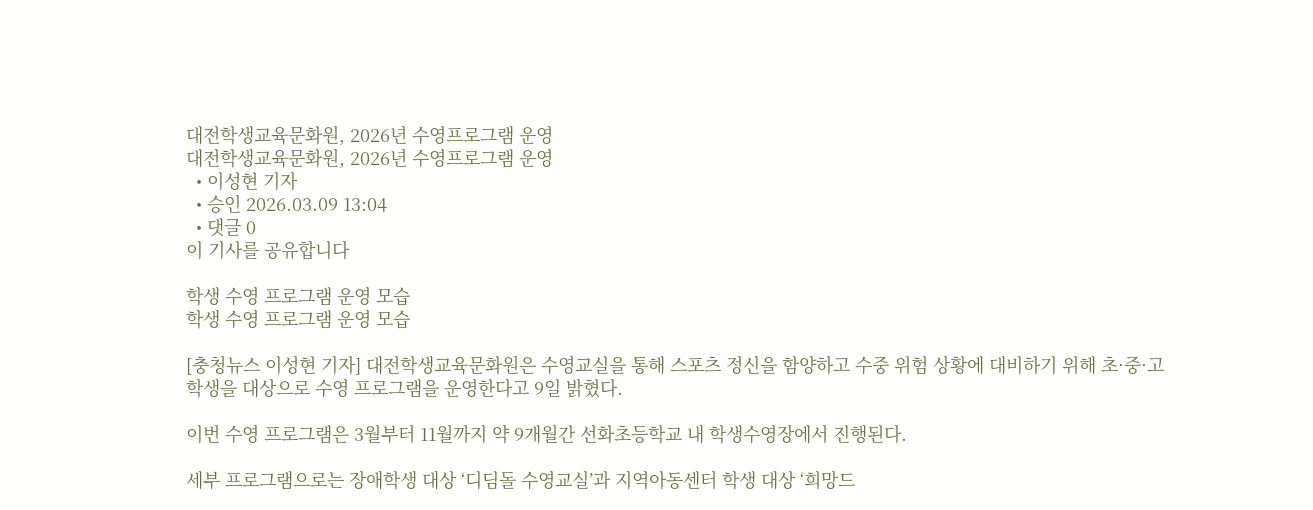대전학생교육문화원, 2026년 수영프로그램 운영
대전학생교육문화원, 2026년 수영프로그램 운영
  • 이성현 기자
  • 승인 2026.03.09 13:04
  • 댓글 0
이 기사를 공유합니다

학생 수영 프로그램 운영 모습
학생 수영 프로그램 운영 모습

[충청뉴스 이성현 기자] 대전학생교육문화원은 수영교실을 통해 스포츠 정신을 함양하고 수중 위험 상황에 대비하기 위해 초·중·고 학생을 대상으로 수영 프로그램을 운영한다고 9일 밝혔다.

이번 수영 프로그램은 3월부터 11월까지 약 9개월간 선화초등학교 내 학생수영장에서 진행된다.

세부 프로그램으로는 장애학생 대상 ‘디딤돌 수영교실’과 지역아동센터 학생 대상 ‘희망드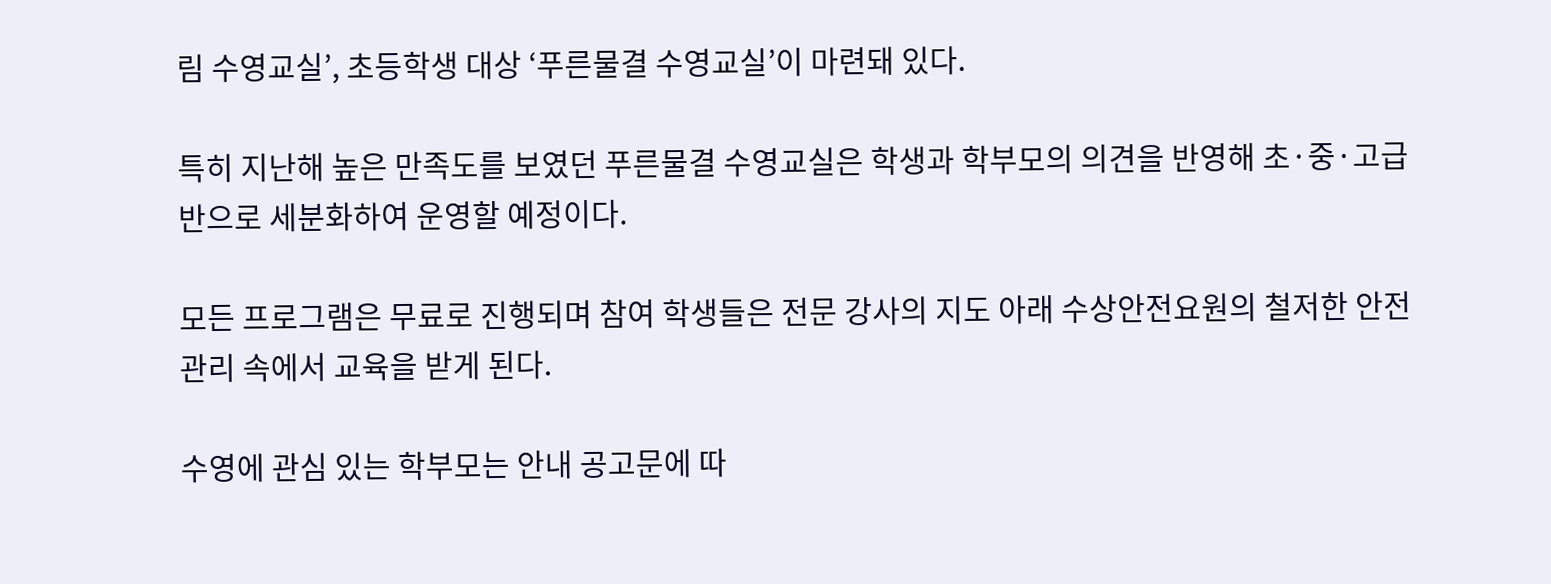림 수영교실’, 초등학생 대상 ‘푸른물결 수영교실’이 마련돼 있다.

특히 지난해 높은 만족도를 보였던 푸른물결 수영교실은 학생과 학부모의 의견을 반영해 초·중·고급반으로 세분화하여 운영할 예정이다.

모든 프로그램은 무료로 진행되며 참여 학생들은 전문 강사의 지도 아래 수상안전요원의 철저한 안전 관리 속에서 교육을 받게 된다.

수영에 관심 있는 학부모는 안내 공고문에 따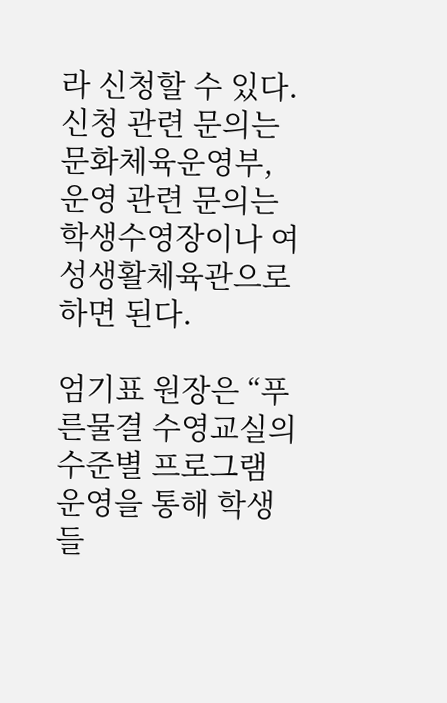라 신청할 수 있다. 신청 관련 문의는 문화체육운영부, 운영 관련 문의는 학생수영장이나 여성생활체육관으로 하면 된다.

엄기표 원장은 “푸른물결 수영교실의 수준별 프로그램 운영을 통해 학생들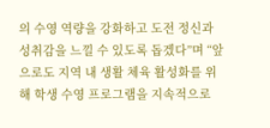의 수영 역량을 강화하고 도전 정신과 성취감을 느낄 수 있도록 돕겠다”며 “앞으로도 지역 내 생활 체육 활성화를 위해 학생 수영 프로그램을 지속적으로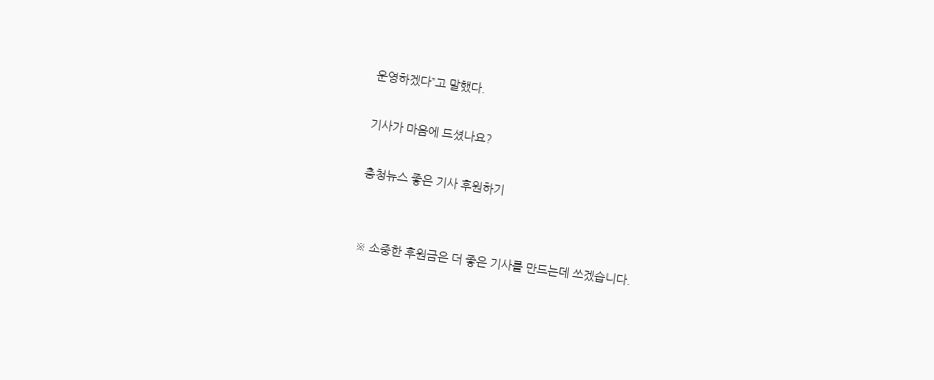운영하겠다”고 말했다.

기사가 마음에 드셨나요?

충청뉴스 좋은 기사 후원하기


※ 소중한 후원금은 더 좋은 기사를 만드는데 쓰겠습니다.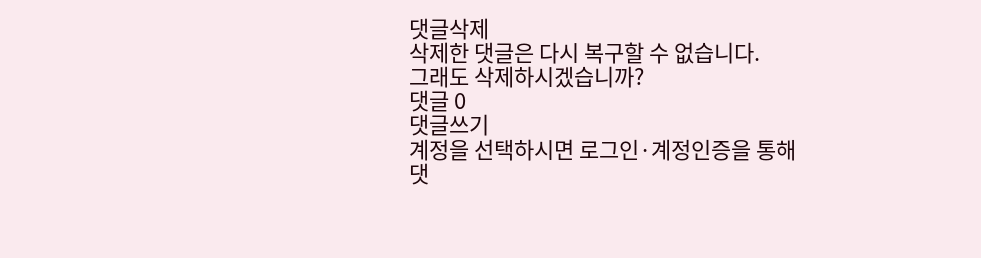댓글삭제
삭제한 댓글은 다시 복구할 수 없습니다.
그래도 삭제하시겠습니까?
댓글 0
댓글쓰기
계정을 선택하시면 로그인·계정인증을 통해
댓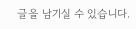글을 남기실 수 있습니다.